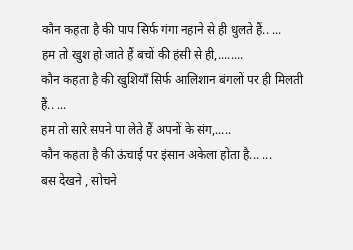कौन कहता है की पाप सिर्फ गंगा नहाने से ही धुलते हैं.. ...
हम तो खुश हो जाते हैं बचों की हंसी से ही,........
कौन कहता है की खुशियाँ सिर्फ आलिशान बंगलों पर ही मिलती हैं.. ...
हम तो सारे सपने पा लेते हैं अपनों के संग,.....
कौन कहता है की ऊंचाई पर इंसान अकेला होता है... ...
बस देखने , सोचने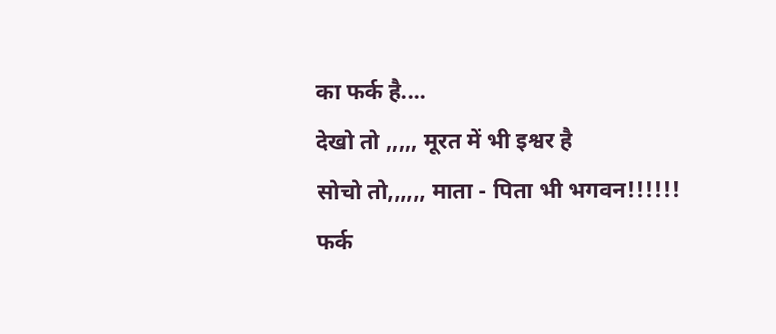का फर्क है....
देखो तो ,,,,, मूरत में भी इश्वर है
सोचो तो,,,,,, माता - पिता भी भगवन!!!!!!
फर्क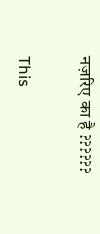नज़रिए का है ??????

This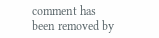comment has been removed by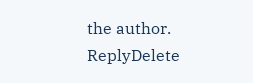the author.
ReplyDelete